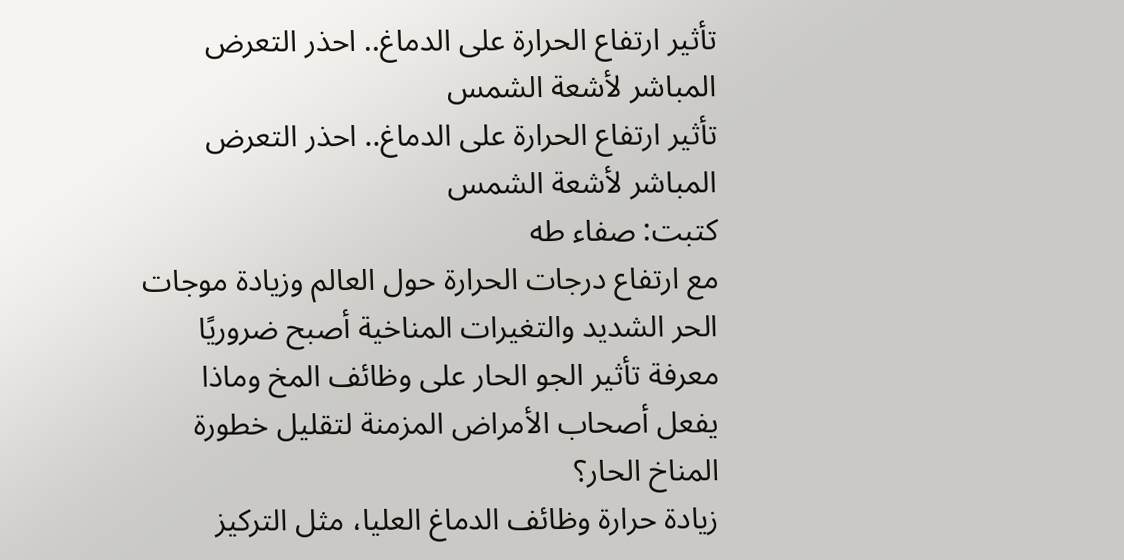تأثير ارتفاع الحرارة على الدماغ.. احذر التعرض المباشر لأشعة الشمس
تأثير ارتفاع الحرارة على الدماغ.. احذر التعرض المباشر لأشعة الشمس
كتبت: صفاء طه
مع ارتفاع درجات الحرارة حول العالم وزيادة موجات الحر الشديد والتغيرات المناخية أصبح ضروريًا معرفة تأثير الجو الحار على وظائف المخ وماذا يفعل أصحاب الأمراض المزمنة لتقليل خطورة المناخ الحار؟
زيادة حرارة وظائف الدماغ العليا، مثل التركيز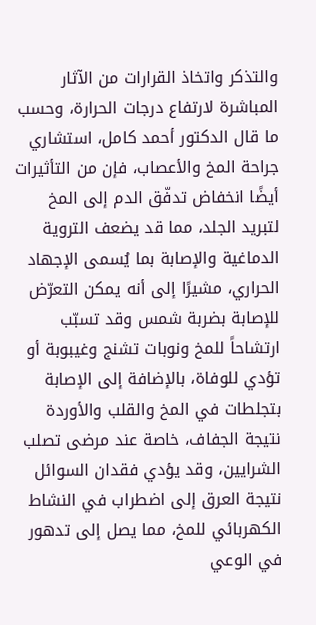والتذكر واتخاذ القرارات من الآثار المباشرة لارتفاع درجات الحرارة، وحسب ما قال الدكتور أحمد كامل، استشاري جراحة المخ والأعصاب، فإن من التأثيرات أيضًا انخفاض تدفّق الدم إلى المخ لتبريد الجلد، مما قد يضعف التروية الدماغية والإصابة بما يُسمى الإجهاد الحراري، مشيرًا إلى أنه يمكن التعرّض للإصابة بضربة شمس وقد تسبّب ارتشاحاً للمخ ونوبات تشنج وغيبوبة أو تؤدي للوفاة، بالإضافة إلى الإصابة بتجلطات في المخ والقلب والأوردة نتيجة الجفاف، خاصة عند مرضى تصلب الشرايين، وقد يؤدي فقدان السوائل نتيجة العرق إلى اضطراب في النشاط الكهربائي للمخ، مما يصل إلى تدهور في الوعي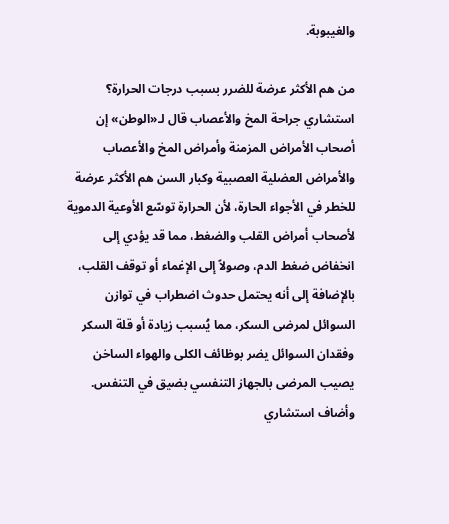والغيبوبة.

من هم الأكثر عرضة للضرر بسبب درجات الحرارة؟
استشاري جراحة المخ والأعصاب قال لـ«الوطن» إن أصحاب الأمراض المزمنة وأمراض المخ والأعصاب والأمراض العضلية العصبية وكبار السن هم الأكثر عرضة للخطر في الأجواء الحارة، لأن الحرارة توسّع الأوعية الدموية لأصحاب أمراض القلب والضغط، مما قد يؤدي إلى انخفاض ضغط الدم، وصولاً إلى الإغماء أو توقف القلب، بالإضافة إلى أنه يحتمل حدوث اضطراب في توازن السوائل لمرضى السكر، مما يُسبب زيادة أو قلة السكر وفقدان السوائل يضر بوظائف الكلى والهواء الساخن يصيب المرضى بالجهاز التنفسي بضيق في التنفس.
وأضاف استشاري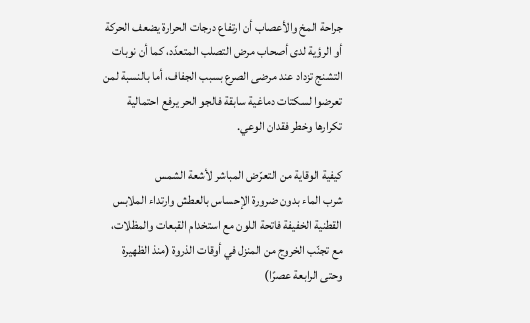جراحة المخ والأعصاب أن ارتفاع درجات الحرارة يضعف الحركة أو الرؤية لدى أصحاب مرض التصلب المتعدّد، كما أن نوبات التشنج تزداد عند مرضى الصرع بسبب الجفاف، أما بالنسبة لمن تعرضوا لسكتات دماغية سابقة فالجو الحر يرفع احتمالية تكرارها وخطر فقدان الوعي.

كيفية الوقاية من التعرّض المباشر لأشعة الشمس
شرب الماء بدون ضرورة الإحساس بالعطش وارتداء الملابس القطنية الخفيفة فاتحة اللون مع استخدام القبعات والمظلات، مع تجنّب الخروج من المنزل في أوقات الذروة (منذ الظهيرة وحتى الرابعة عصرًا)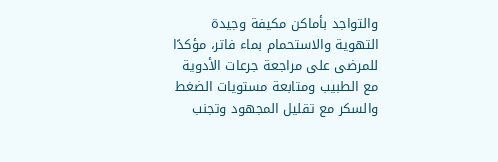والتواجد بأماكن مكيفة وجيدة التهوية والاستحمام بماء فاتر، مؤكدًا للمرضى على مراجعة جرعات الأدوية مع الطبيب ومتابعة مستويات الضغط والسكر مع تقليل المجهود وتجنب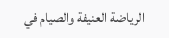الرياضة العنيفة والصيام في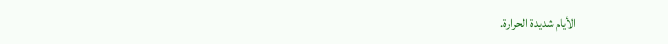الأيام شديدة الحرارة.